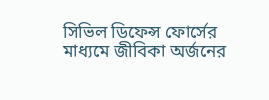সিভিল ডিফেন্স ফোর্সের মাধ্যমে জীবিকা অর্জনের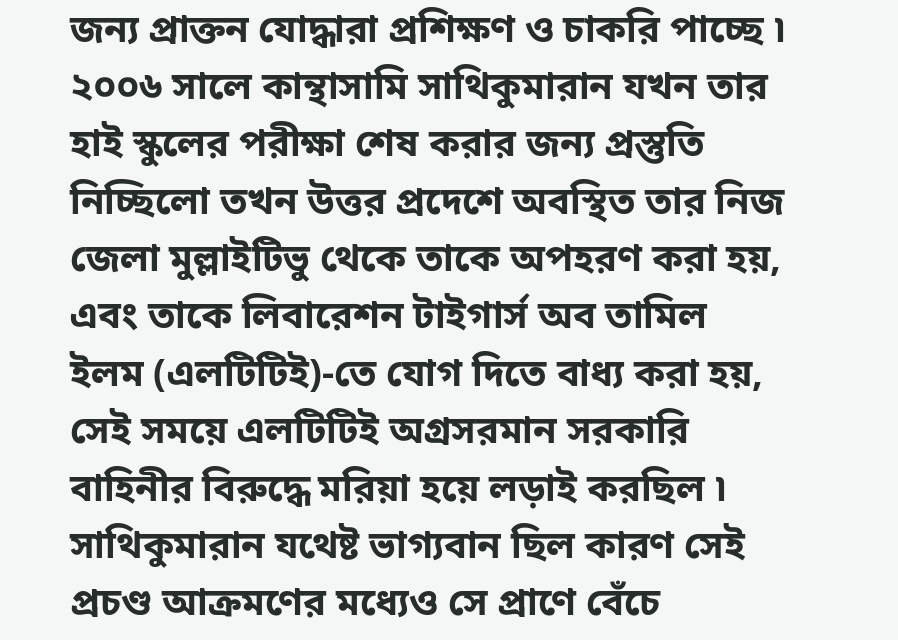জন্য প্রাক্তন যোদ্ধারা প্রশিক্ষণ ও চাকরি পাচ্ছে ৷
২০০৬ সালে কান্থাসামি সাথিকুমারান যখন তার হাই স্কুলের পরীক্ষা শেষ করার জন্য প্রস্তুতি নিচ্ছিলো তখন উত্তর প্রদেশে অবস্থিত তার নিজ জেলা মুল্লাইটিভু থেকে তাকে অপহরণ করা হয়, এবং তাকে লিবারেশন টাইগার্স অব তামিল ইলম (এলটিটিই)-তে যোগ দিতে বাধ্য করা হয়, সেই সময়ে এলটিটিই অগ্রসরমান সরকারি বাহিনীর বিরুদ্ধে মরিয়া হয়ে লড়াই করছিল ৷
সাথিকুমারান যথেষ্ট ভাগ্যবান ছিল কারণ সেই প্রচণ্ড আক্রমণের মধ্যেও সে প্রাণে বেঁচে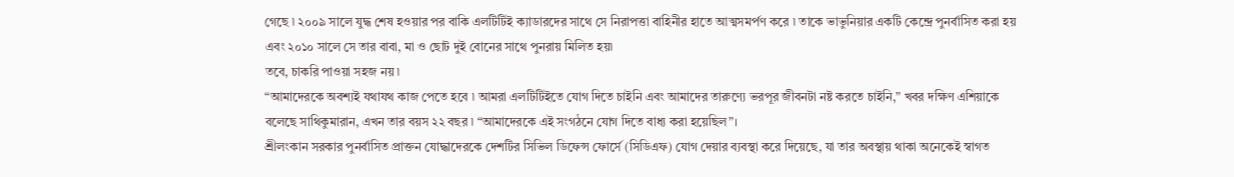গেছে ৷ ২০০৯ সালে যুদ্ধ শেষ হওয়ার পর বাকি এলটিটিই ক্যাডারদের সাথে সে নিরাপত্তা বাহিনীর হাতে আত্মসমর্পণ করে ৷ তাকে ভাভুনিয়ার একটি কেন্দ্রে পুনর্বাসিত করা হয় এবং ২০১০ সালে সে তার বাবা, মা ও ছোট দুই বোনের সাথে পুনরায় মিলিত হয়৷
তবে, চাকরি পাওয়া সহজ নয় ৷
“আমাদেরকে অবশ্যই যথাযথ কাজ পেতে হবে ৷ আমরা এলটিটিইতে যোগ দিতে চাইনি এবং আমাদের তারুণ্যে ভরপূর জীবনটা নষ্ট করতে চাইনি,” খবর দক্ষিণ এশিয়াকে বলেছে সাথিকুমারান, এখন তার বয়স ২২ বছর ৷ “আমাদেরকে এই সংগঠনে যোগ দিতে বাধ্য করা হয়েছিল”।
শ্রীলংকান সরকার পুনর্বাসিত প্রাক্তন যোদ্ধাদেরকে দেশটির সিভিল ডিফেন্স ফোর্সে (সিডিএফ) যোগ দেয়ার ব্যবস্থা করে দিয়েছে, যা তার অবস্থায় থাকা অনেকেই স্বাগত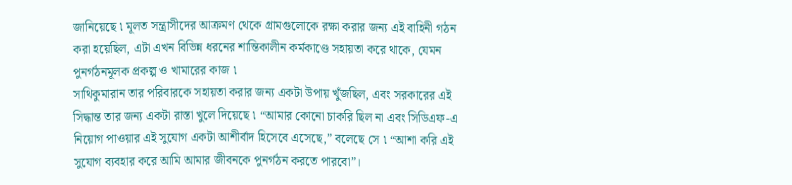জানিয়েছে ৷ মূলত সন্ত্রাসীদের আক্রমণ থেকে গ্রামগুলোকে রক্ষা করার জন্য এই বাহিনী গঠন করা হয়েছিল, এটা এখন বিভিন্ন ধরনের শান্তিকালীন কর্মকাণ্ডে সহায়তা করে থাকে, যেমন পুনর্গঠনমূলক প্রকল্প ও খামারের কাজ ৷
সাথিকুমারান তার পরিবারকে সহায়তা করার জন্য একটা উপায় খুঁজছিল, এবং সরকারের এই সিদ্ধান্ত তার জন্য একটা রাস্তা খুলে দিয়েছে ৷ “আমার কোনো চাকরি ছিল না এবং সিডিএফ-এ নিয়োগ পাওয়ার এই সুযোগ একটা আশীর্বাদ হিসেবে এসেছে,” বলেছে সে ৷ “আশা করি এই সুযোগ ব্যবহার করে আমি আমার জীবনকে পুনর্গঠন করতে পারবো”।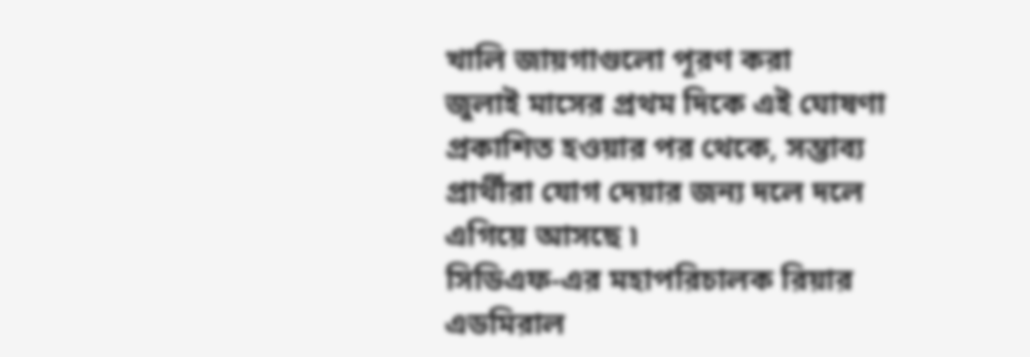খালি জায়গাগুলো পূরণ করা
জুলাই মাসের প্রথম দিকে এই ঘোষণা প্রকাশিত হওয়ার পর থেকে, সম্ভাব্য প্রার্থীরা যোগ দেয়ার জন্য দলে দলে এগিয়ে আসছে ৷
সিডিএফ-এর মহাপরিচালক রিয়ার এডমিরাল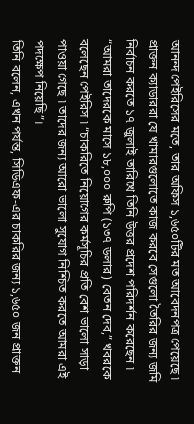আনন্দ পেইরিসের মতে, তার অফিস ১,৬৫০টির মত আবেদনপত্র পেয়েছে ৷ প্রাক্তন ক্যাডাররা যে খামারগুলোতে কাজ করবে সেগুলো তৈরির জন্য জমি নির্বাচন করতে ১৭ জুলাই তারিখে তিনি উত্তর প্রদেশ পরিদর্শন করেছেন ৷
“আমরা তাদেরকে মাসে ১৮,০০০ রুপি (১৩৭ ডলার) বেতন দেব,” খবরকে বলেছেন পেইরিস ৷ “চাকরিতে নিয়োগের কর্মসূচির প্রতি বেশ ভালো সাড়া পাওয়া গেছে ৷ তাদের জন্য আরো ভালো সুযোগ নিশ্চিত করতে আমরা এই পদক্ষেপ নিয়েছি”।
তিনি বলেন, এখন পর্যন্ত, সিডিএফ-এর চাকরির জন্য ১,৬৫০ জন প্রাক্তন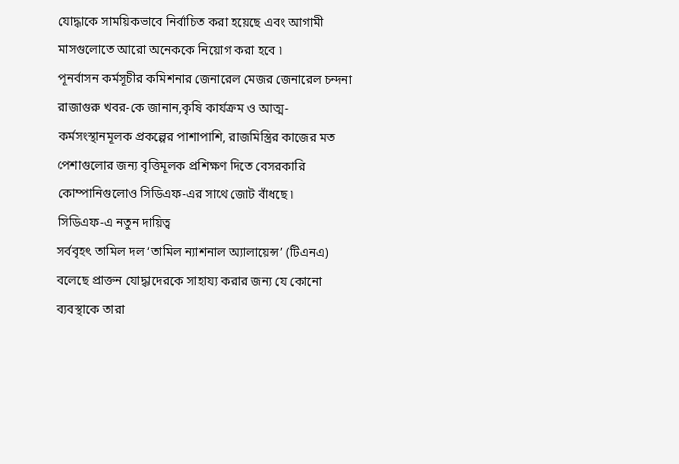যোদ্ধাকে সাময়িকভাবে নির্বাচিত করা হয়েছে এবং আগামী মাসগুলোতে আরো অনেককে নিয়োগ করা হবে ৷
পূনর্বাসন কর্মসূচীর কমিশনার জেনারেল মেজর জেনারেল চন্দনা রাজাগুরু খবর-কে জানান,কৃষি কার্যক্রম ও আত্ম-কর্মসংস্থানমূলক প্রকল্পের পাশাপাশি, রাজমিস্ত্রির কাজের মত পেশাগুলোর জন্য বৃত্তিমূলক প্রশিক্ষণ দিতে বেসরকারি কোম্পানিগুলোও সিডিএফ-এর সাথে জোট বাঁধছে ৷
সিডিএফ-এ নতুন দায়িত্ব
সর্ববৃহৎ তামিল দল ‘তামিল ন্যাশনাল অ্যালায়েন্স’ (টিএনএ) বলেছে প্রাক্তন যোদ্ধাদেরকে সাহায্য করার জন্য যে কোনো ব্যবস্থাকে তারা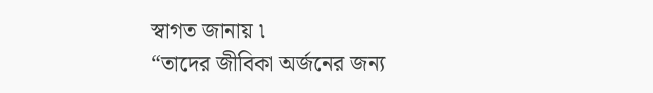স্বাগত জানায় ৷
“তাদের জীবিকা অর্জনের জন্য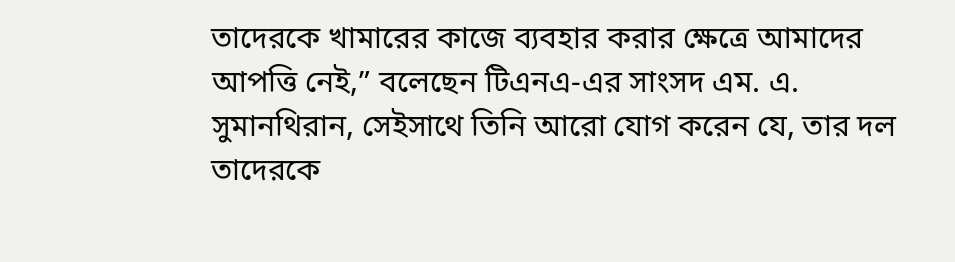তাদেরকে খামারের কাজে ব্যবহার করার ক্ষেত্রে আমাদের আপত্তি নেই,” বলেছেন টিএনএ-এর সাংসদ এম. এ. সুমানথিরান, সেইসাথে তিনি আরো যোগ করেন যে, তার দল তাদেরকে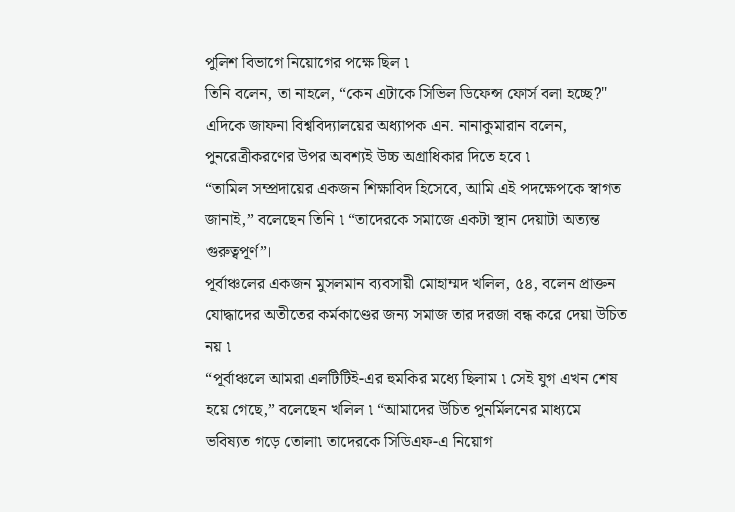পুলিশ বিভাগে নিয়োগের পক্ষে ছিল ৷
তিনি বলেন, তা নাহলে, “কেন এটাকে সিভিল ডিফেন্স ফোর্স বলা হচ্ছে?"
এদিকে জাফনা বিশ্ববিদ্যালয়ের অধ্যাপক এন. নানাকুমারান বলেন, পুনরেত্রীকরণের উপর অবশ্যই উচ্চ অগ্রাধিকার দিতে হবে ৷
“তামিল সম্প্রদায়ের একজন শিক্ষাবিদ হিসেবে, আমি এই পদক্ষেপকে স্বাগত জানাই,” বলেছেন তিনি ৷ “তাদেরকে সমাজে একটা স্থান দেয়াটা অত্যন্ত গুরুত্বপূর্ণ”।
পূর্বাঞ্চলের একজন মুসলমান ব্যবসায়ী মোহাম্মদ খলিল, ৫৪, বলেন প্রাক্তন যোদ্ধাদের অতীতের কর্মকাণ্ডের জন্য সমাজ তার দরজা বন্ধ করে দেয়া উচিত নয় ৷
“পূর্বাঞ্চলে আমরা এলটিটিই-এর হুমকির মধ্যে ছিলাম ৷ সেই যুগ এখন শেষ হয়ে গেছে,” বলেছেন খলিল ৷ “আমাদের উচিত পুনর্মিলনের মাধ্যমে ভবিষ্যত গড়ে তোলা৷ তাদেরকে সিডিএফ-এ নিয়োগ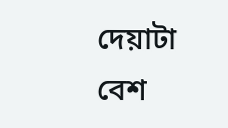দেয়াটা বেশ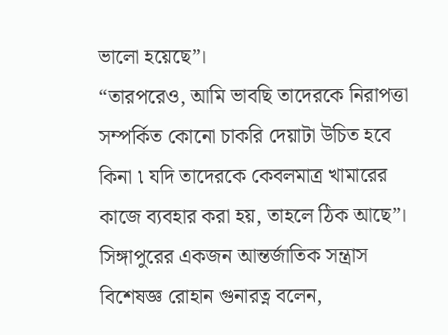ভালো হয়েছে”।
“তারপরেও, আমি ভাবছি তাদেরকে নিরাপত্তা সম্পর্কিত কোনো চাকরি দেয়াটা উচিত হবে কিনা ৷ যদি তাদেরকে কেবলমাত্র খামারের কাজে ব্যবহার করা হয়, তাহলে ঠিক আছে”।
সিঙ্গাপুরের একজন আন্তর্জাতিক সন্ত্রাস বিশেষজ্ঞ রোহান গুনারত্ন বলেন,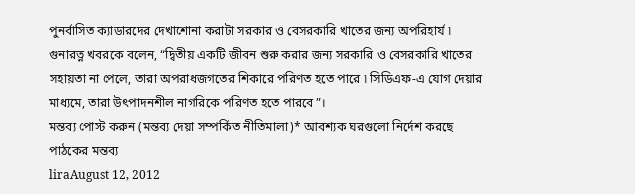পুনর্বাসিত ক্যাডারদের দেখাশোনা করাটা সরকার ও বেসরকারি খাতের জন্য অপরিহার্য ৷
গুনারত্ন খবরকে বলেন, “দ্বিতীয় একটি জীবন শুরু করার জন্য সরকারি ও বেসরকারি খাতের সহায়তা না পেলে, তারা অপরাধজগতের শিকারে পরিণত হতে পারে ৷ সিডিএফ-এ যোগ দেয়ার মাধ্যমে, তারা উৎপাদনশীল নাগরিকে পরিণত হতে পারবে”।
মন্তব্য পোস্ট করুন (মন্তব্য দেয়া সম্পর্কিত নীতিমালা)* আবশ্যক ঘরগুলো নির্দেশ করছে
পাঠকের মন্তব্য
liraAugust 12, 2012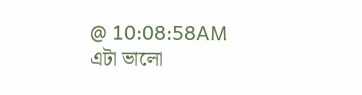@ 10:08:58AM
এটা ভালো